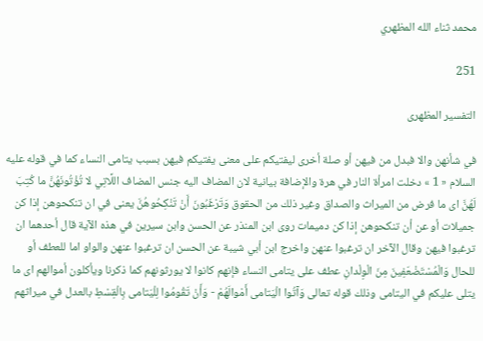محمد ثناء الله المظهري

251

التفسير المظهرى

في شأنهن والا فبدل من فيهن أو صلة أخرى ليفتيكم على معنى يفتيكم فيهن بسبب يتامى النساء كما في قوله عليه السلام « 1 » دخلت امرأة النار في هرة والإضافة بيانية لان المضاف اليه جنس المضاف اللَّاتِي لا تُؤْتُونَهُنَّ ما كُتِبَ لَهُنَّ اى ما فرض من الميراث والصداق وغير ذلك من الحقوق وَتَرْغَبُونَ أَنْ تَنْكِحُوهُنَّ يعنى في ان تنكحوهن إذا كن جميلات أو عن أن تنكحوهن إذا كن دميمات روى ابن المنذر عن الحسن وابن سيرين في هذه الآية قال أحدهما ان ترغبوا فيهن وقال الآخر ان ترغبوا عنهن واخرج ابن أبي شيبة عن الحسن ان ترغبوا عنهن والواو اما للعطف أو للحال وَالْمُسْتَضْعَفِينَ مِنَ الْوِلْدانِ عطف على يتامى النساء فإنهم كانوا لا يورثونهم كما ذكرنا ويأكلون أموالهم اى ما يتلى عليكم في اليتامى وذلك قوله تعالى وَآتُوا الْيَتامى أَمْوالَهُمْ - وَأَنْ تَقُومُوا لِلْيَتامى بِالْقِسْطِ بالعدل في ميراثهم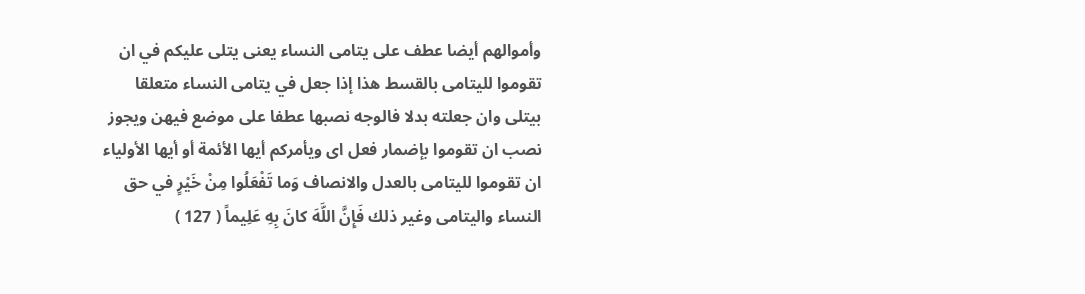وأموالهم أيضا عطف على يتامى النساء يعنى يتلى عليكم في ان تقوموا لليتامى بالقسط هذا إذا جعل في يتامى النساء متعلقا بيتلى وان جعلته بدلا فالوجه نصبها عطفا على موضع فيهن ويجوز نصب ان تقوموا بإضمار فعل اى ويأمركم أيها الأئمة أو أيها الأولياء ان تقوموا لليتامى بالعدل والانصاف وَما تَفْعَلُوا مِنْ خَيْرٍ في حق النساء واليتامى وغير ذلك فَإِنَّ اللَّهَ كانَ بِهِ عَلِيماً ( 127 )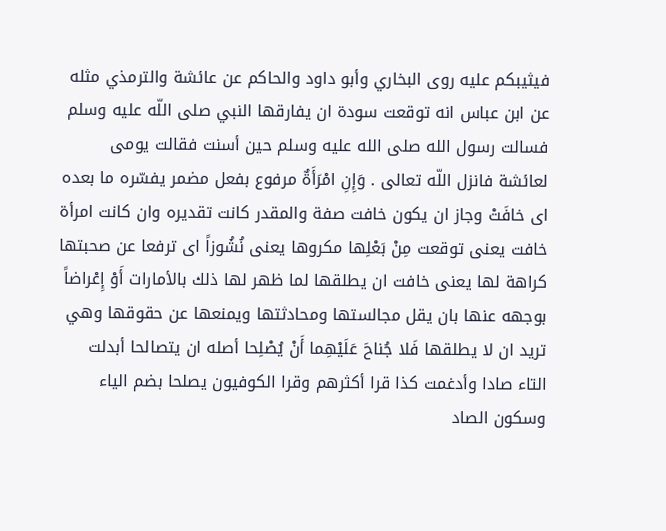فيثيبكم عليه روى البخاري وأبو داود والحاكم عن عائشة والترمذي مثله عن ابن عباس انه توقعت سودة ان يفارقها النبي صلى اللّه عليه وسلم فسالت رسول الله صلى الله عليه وسلم حين أسنت فقالت يومى لعائشة فانزل اللّه تعالى . وَإِنِ امْرَأَةٌ مرفوع بفعل مضمر يفسّره ما بعده اى خافَتْ وجاز ان يكون خافت صفة والمقدر كانت تقديره وان كانت امرأة خافت يعنى توقعت مِنْ بَعْلِها مكروها يعنى نُشُوزاً اى ترفعا عن صحبتها كراهة لها يعنى خافت ان يطلقها لما ظهر لها ذلك بالأمارات أَوْ إِعْراضاً بوجهه عنها بان يقل مجالستها ومحادثتها ويمنعها عن حقوقها وهي تريد ان لا يطلقها فَلا جُناحَ عَلَيْهِما أَنْ يُصْلِحا أصله ان يتصالحا أبدلت التاء صادا وأدغمت كذا قرا أكثرهم وقرا الكوفيون يصلحا بضم الياء وسكون الصاد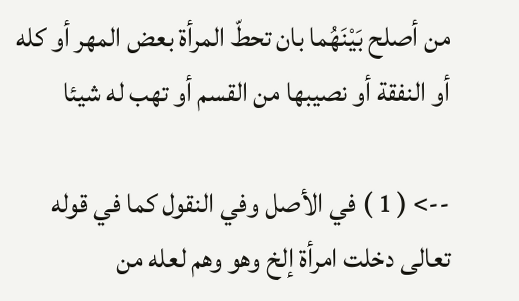من أصلح بَيْنَهُما بان تحطّ المرأة بعض المهر أو كله أو النفقة أو نصيبها من القسم أو تهب له شيئا

--> ( 1 ) في الأصل وفي النقول كما في قوله تعالى دخلت امرأة إلخ وهو وهم لعله من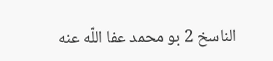الناسخ 2 بو محمد عفا اللّه عنه